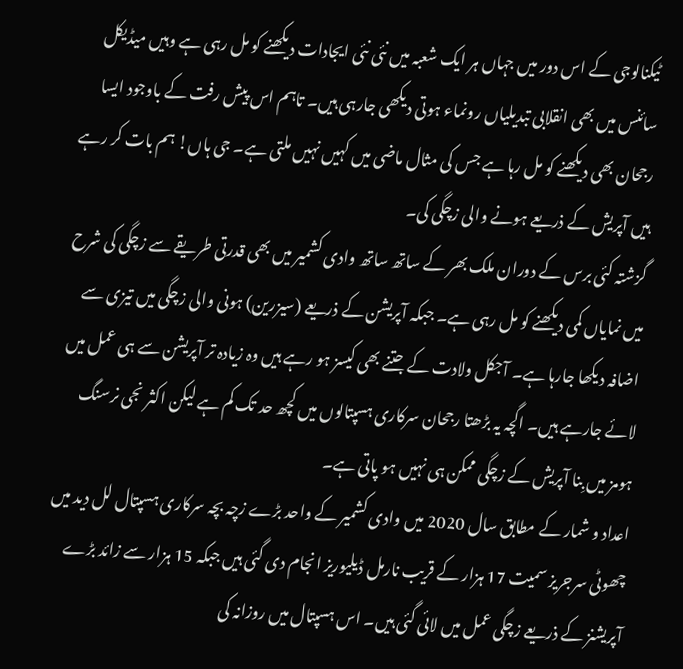ٹیکنالوجی کے اس دور میں جہاں ہر ایک شعبہ میں نئی نئی ایجادات دیکھنے کو مل رہی ہے وہیں میڈیکل سائنس میں بھی انقلابی تبدیلیاں رونماء ہوتی دیکھی جارہی ہیں۔ تاہم اس پیش رفت کے باوجود ایسا رجحان بھی دیکھنے کو مل رہا ہے جس کی مثال ماضی میں کہیں نہیں ملتی ہے۔ جی ہاں! ہم بات کر رہے ہیں آپریش کے ذریعے ہونے والی زچگی کی۔
گزشتہ کئی برس کے دوران ملک بھر کے ساتھ ساتھ وادی کشمیر میں بھی قدرتی طریقے سے زچگی کی شرح میں نمایاں کمی دیکھنے کو مل رہی ہے۔ جبکہ آپریشن کے ذریعے (سیزرین) ہونی والی زچگی میں تیزی سے اضافہ دیکھا جارہا ہے۔ آجکل ولادت کے جتنے بھی کیسز ہو رہے ہیں وہ زیادہ تر آپریشن سے ہی عمل میں لائے جارہے ہیں۔ اگچہ یہ بڑھتا رجحان سرکاری ہسپتالوں میں کچھ حد تک کم ہے لیکن اکثر نجی نرسنگ ہومز میں بِنا آپریش کے زچگی ممکن ہی نہیں ہو پاتی ہے۔
اعداد و شمار کے مطابق سال 2020 میں وادی کشمیر کے واحد بڑے زچہ بچہ سرکاری ہسپتال لل دید میں چھوٹی سرجریز سمیت 17 ہزار کے قریب نارمل ڈیلیوریز انجام دی گئی ہیں جبکہ 15 ہزار سے زائد بڑے آپریشنز کے ذریعے زچگی عمل میں لائی گئی ہیں۔ اس ہسپتال میں روزانہ کی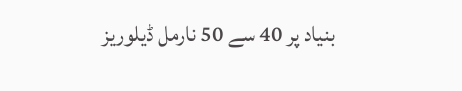بنیاد پر 40 سے 50 نارمل ڈیلوریز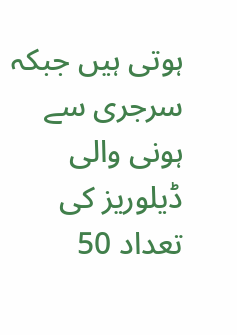ہوتی ہیں جبکہ سرجری سے ہونی والی ڈیلوریز کی تعداد 50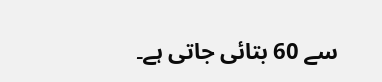سے 60 بتائی جاتی ہے۔